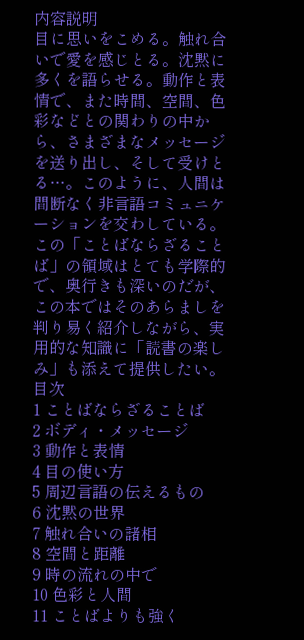内容説明
目に思いをこめる。触れ合いで愛を感じとる。沈黙に多くを語らせる。動作と表情で、また時間、空間、色彩などとの関わりの中から、さまざまなメッセージを送り出し、そして受けとる…。このように、人間は間断なく非言語コミュニケーションを交わしている。この「ことばならざることば」の領域はとても学際的で、奥行きも深いのだが、この本ではそのあらましを判り易く紹介しながら、実用的な知識に「読書の楽しみ」も添えて提供したい。
目次
1 ことばならざることば
2 ボディ・メッセージ
3 動作と表情
4 目の使い方
5 周辺言語の伝えるもの
6 沈黙の世界
7 触れ合いの諸相
8 空間と距離
9 時の流れの中で
10 色彩と人間
11 ことばよりも強く